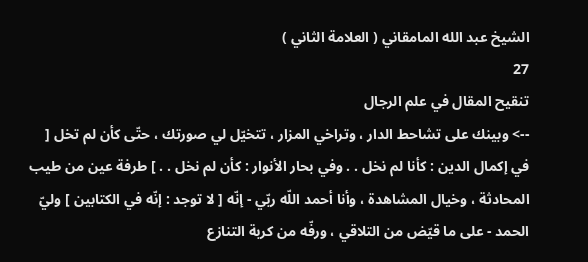الشيخ عبد الله المامقاني ( العلامة الثاني )
27
تنقيح المقال في علم الرجال
--> وبينك على تشاحط الدار ، وتراخي المزار ، تتخيّل لي صورتك ، حتّى كأن لم تخل [ في إكمال الدين : كأنا لم نخل . . وفي بحار الأنوار : كأن لم نخل . . ] طرفة عين من طيب المحادثة ، وخيال المشاهدة ، وأنا أحمد اللّه ربّي - إنّه [ لا توجد : إنّه في الكتابين ] وليّ الحمد - على ما قيّض من التلاقي ، ورفّه من كربة التنازع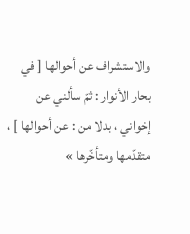والاستشراف عن أحوالها [ في بحار الأنوار : ثمّ سألني عن إخواني ، بدلا من : عن أحوالها ] ، متقدّمها ومتأخّرها »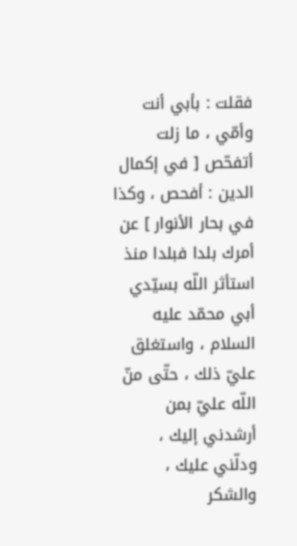فقلت : بأبي أنت وأمّي ، ما زلت أتفحّص [ في إكمال الدين : أفحص ، وكذا في بحار الأنوار ] عن أمرك بلدا فبلدا منذ استأثر اللّه بسيّدي أبي محمّد عليه السلام ، واستغلق عليّ ذلك ، حتّى منّ اللّه عليّ بمن أرشدني إليك ، ودلّني عليك ، والشكر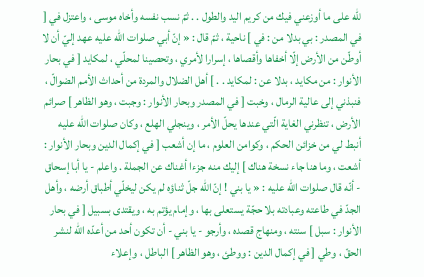للّه على ما أوزعني فيك من كريم اليد والطول . . ثمّ نسب نفسه وأخاه موسى ، واعتزل في [ في المصدر : بي بدلا من : في ] ناحية ، ثمّ قال : « إنّ أبي صلوات اللّه عليه عهد إليّ أن لا أوطّن من الأرض إلّا أخفاها وأقصاها ، إسرارا لأمري ، وتحصينا لمحلّي ، لمكايد [ في بحار الأنوار : من مكايد ، بدلا عن : لمكايد . . ] أهل الضلال والمردة من أحداث الأمم الضوالّ ، فنبذني إلى عالية الرمال ، وخبت [ في المصدر وبحار الأنوار : وجبت ، وهو الظاهر ] صرائم الأرض ، تنظرني الغاية الّتي عندها يحلّ الأمر ، وينجلي الهلع ، وكان صلوات اللّه عليه أنبط لي من خزائن الحكم ، وكوامن العلوم ، ما إن أشعب [ في إكمال الدين وبحار الأنوار : أشعت ، وما هنا جاء نسخة هناك ] إليك منه جزءا أغناك عن الجملة . واعلم - يا أبا إسحاق - أنّه قال صلوات اللّه عليه : « يا بني ! إنّ اللّه جلّ ثناؤه لم يكن ليخلّي أطباق أرضه ، وأهل الجدّ في طاعته وعبادته بلا حجّة يستعلى بها ، وإمام يؤتم به ، ويقتدى بسبيل [ في بحار الأنوار : سبل ] سنته ، ومنهاج قصده ، وأرجو - يا بني - أن تكون أحد من أعدّه اللّه لنشر الحقّ ، وطي [ في إكمال الدين : ووطئ ، وهو الظاهر ] الباطل ، وإعلاء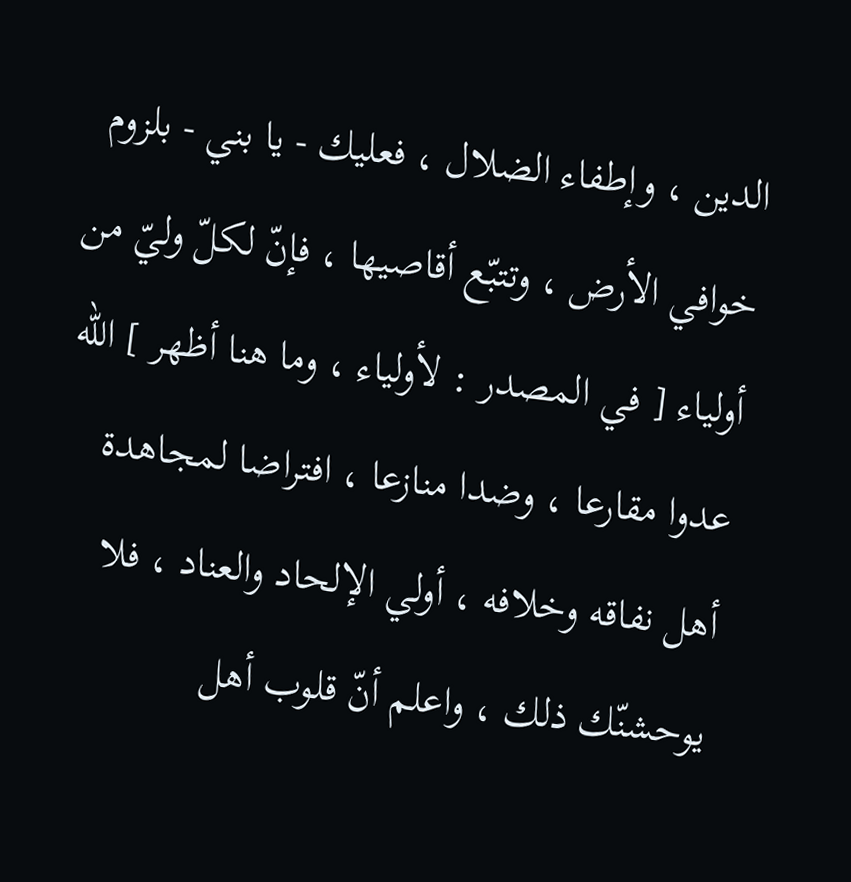الدين ، وإطفاء الضلال ، فعليك - يا بني - بلزوم خوافي الأرض ، وتتبّع أقاصيها ، فإنّ لكلّ وليّ من أولياء [ في المصدر : لأولياء ، وما هنا أظهر ] اللّه عدوا مقارعا ، وضدا منازعا ، افتراضا لمجاهدة أهل نفاقه وخلافه ، أولي الإلحاد والعناد ، فلا يوحشنّك ذلك ، واعلم أنّ قلوب أهل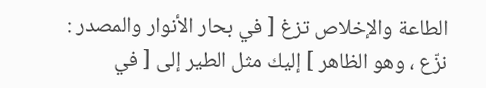الطاعة والإخلاص تزغ [ في بحار الأنوار والمصدر : نزّع ، وهو الظاهر ] إليك مثل الطير إلى [ في